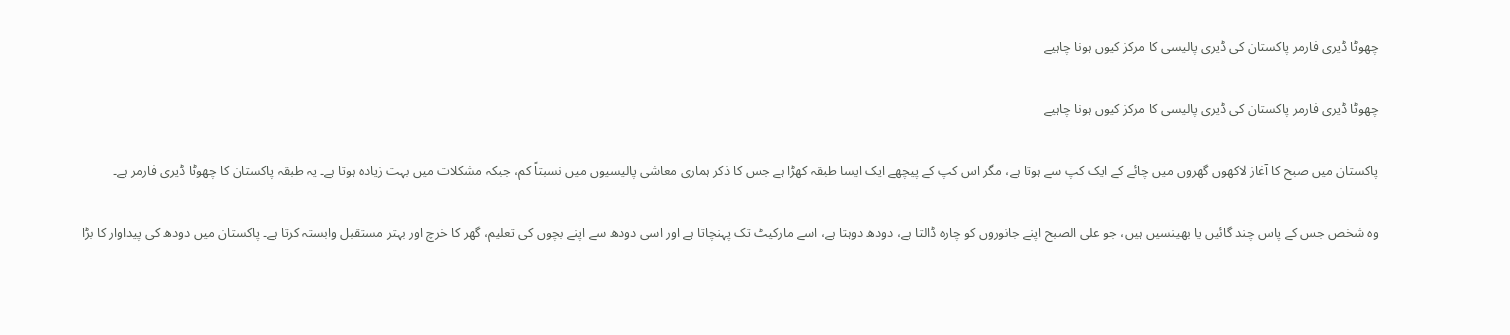چھوٹا ڈیری فارمر پاکستان کی ڈیری پالیسی کا مرکز کیوں ہونا چاہیے

چھوٹا ڈیری فارمر پاکستان کی ڈیری پالیسی کا مرکز کیوں ہونا چاہیے

پاکستان میں صبح کا آغاز لاکھوں گھروں میں چائے کے ایک کپ سے ہوتا ہے، مگر اس کپ کے پیچھے ایک ایسا طبقہ کھڑا ہے جس کا ذکر ہماری معاشی پالیسیوں میں نسبتاً کم، جبکہ مشکلات میں بہت زیادہ ہوتا ہے۔ یہ طبقہ پاکستان کا چھوٹا ڈیری فارمر ہے۔

وہ شخص جس کے پاس چند گائیں یا بھینسیں ہیں، جو علی الصبح اپنے جانوروں کو چارہ ڈالتا ہے، دودھ دوہتا ہے، اسے مارکیٹ تک پہنچاتا ہے اور اسی دودھ سے اپنے بچوں کی تعلیم، گھر کا خرچ اور بہتر مستقبل وابستہ کرتا ہے۔ پاکستان میں دودھ کی پیداوار کا بڑا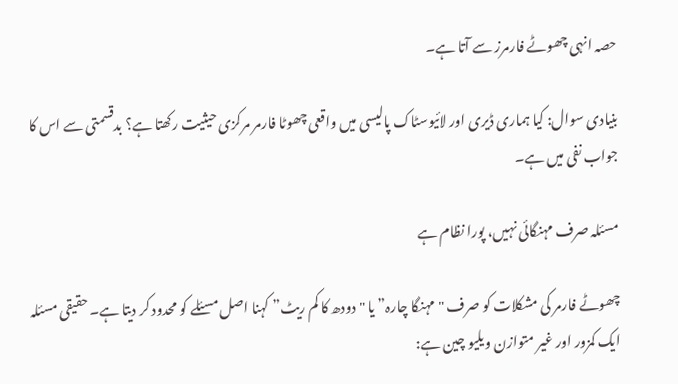حصہ انہی چھوٹے فارمرز سے آتا ہے۔

بنیادی سوال: کیا ہماری ڈیری اور لائیوسٹاک پالیسی میں واقعی چھوٹا فارمر مرکزی حیثیت رکھتا ہے؟ بدقسمتی سے اس کا جواب نفی میں ہے۔

مسئلہ صرف مہنگائی نہیں، پورا نظام ہے

چھوٹے فارمر کی مشکلات کو صرف "مہنگا چارہ” یا "دودھ کا کم ریٹ” کہنا اصل مسئلے کو محدود کر دیتا ہے۔ حقیقی مسئلہ ایک کمزور اور غیر متوازن ویلیو چین ہے: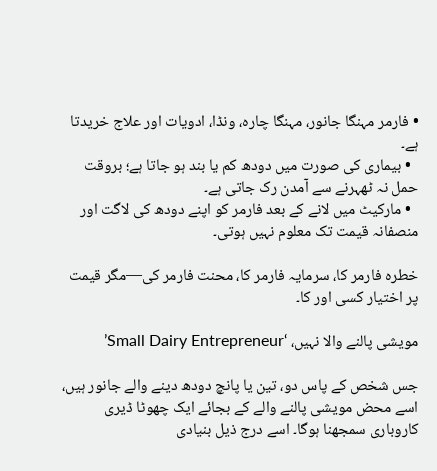• فارمر مہنگا جانور، مہنگا چارہ، ونڈا، ادویات اور علاج خریدتا ہے۔
  • بیماری کی صورت میں دودھ کم یا بند ہو جاتا ہے؛ بروقت حمل نہ ٹھہرنے سے آمدن رک جاتی ہے۔
  • مارکیٹ میں لانے کے بعد فارمر کو اپنے دودھ کی لاگت اور منصفانہ قیمت تک معلوم نہیں ہوتی۔

خطرہ فارمر کا، سرمایہ فارمر کا، محنت فارمر کی—مگر قیمت پر اختیار کسی اور کا۔

مویشی پالنے والا نہیں، ‘Small Dairy Entrepreneur’

جس شخص کے پاس دو، تین یا پانچ دودھ دینے والے جانور ہیں، اسے محض مویشی پالنے والے کے بجائے ایک چھوٹا ڈیری کاروباری سمجھنا ہوگا۔ اسے درج ذیل بنیادی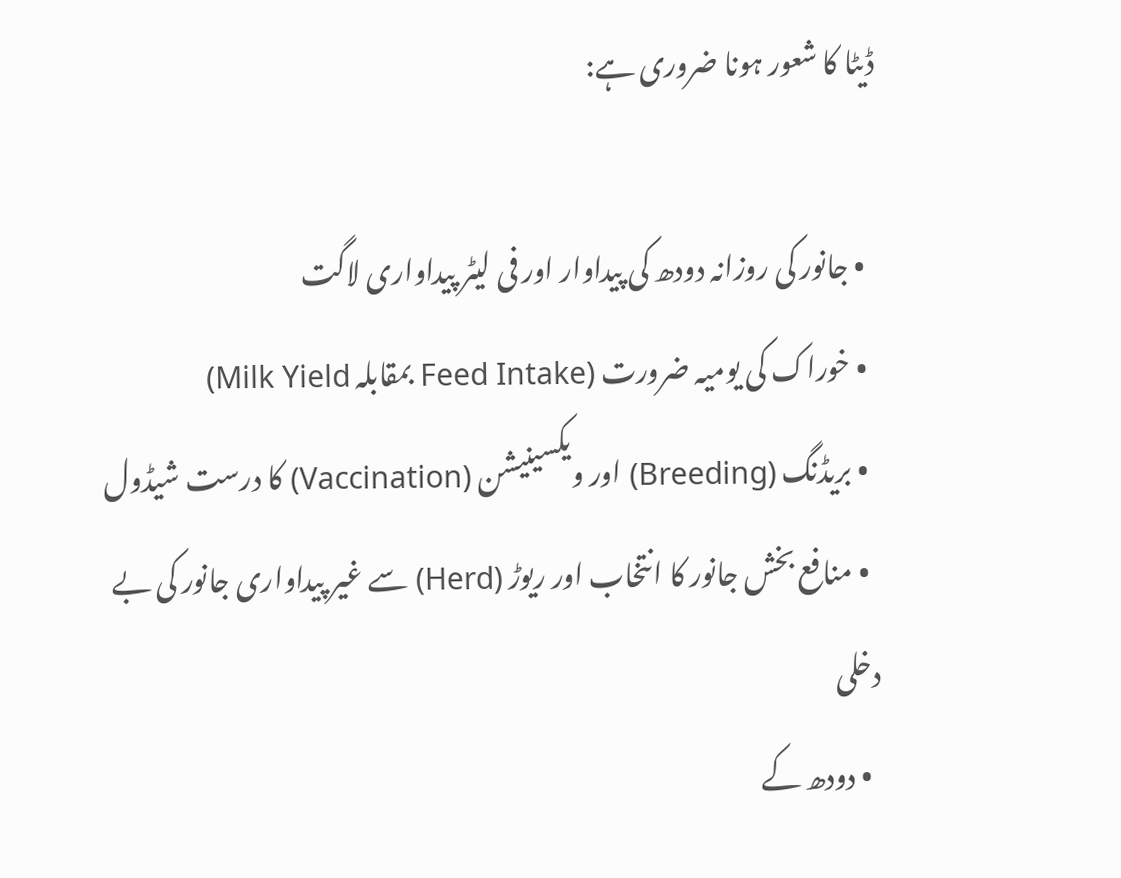ڈیٹا کا شعور ہونا ضروری ہے:

  • جانور کی روزانہ دودھ کی پیداوار اور فی لیٹر پیداواری لاگت
  • خوراک کی یومیہ ضرورت (Feed Intake بمقابلہ Milk Yield)
  • بریڈنگ (Breeding) اور ویکسینیشن (Vaccination) کا درست شیڈول
  • منافع بخش جانور کا انتخاب اور ریوڑ (Herd) سے غیر پیداواری جانور کی بے دخلی
  • دودھ کے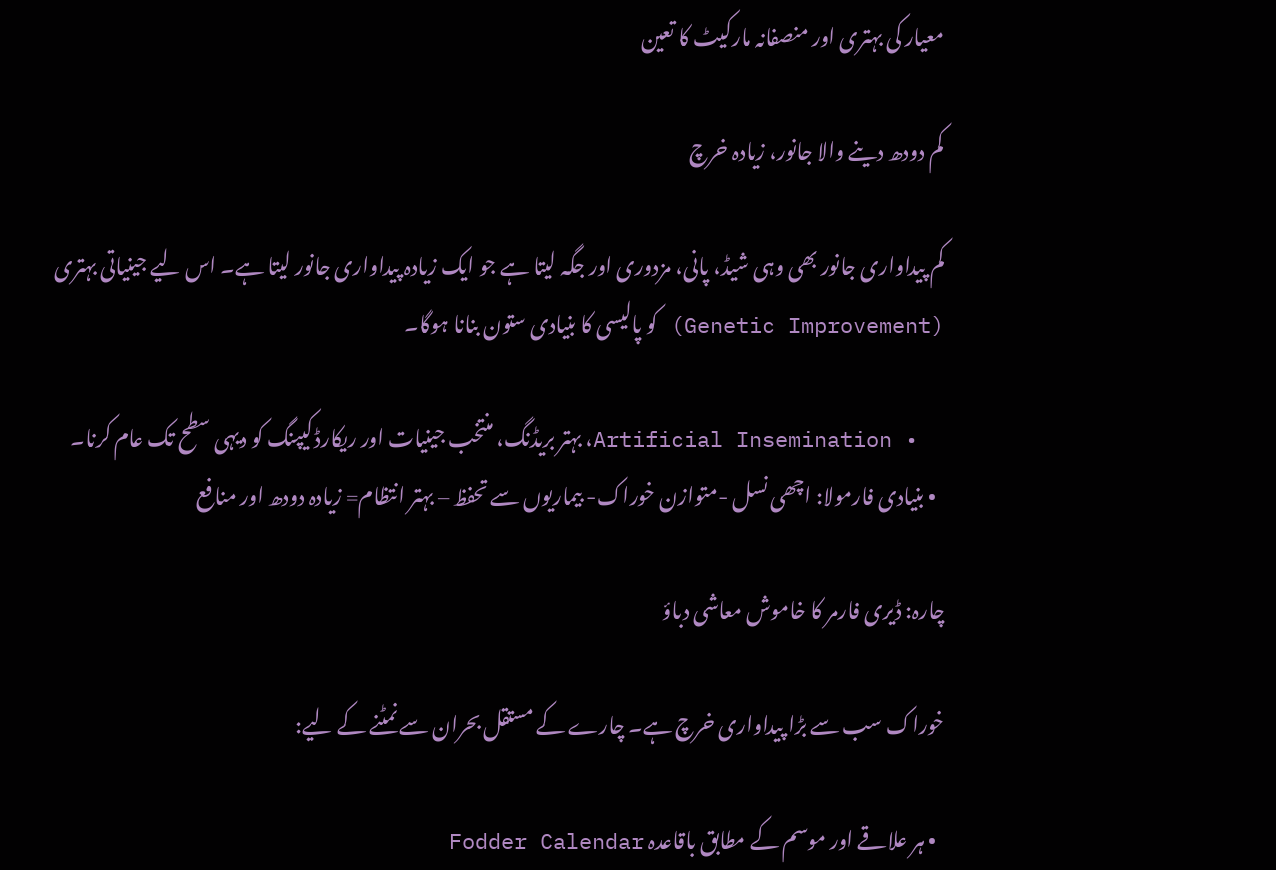معیار کی بہتری اور منصفانہ مارکیٹ کا تعین

کم دودھ دینے والا جانور، زیادہ خرچ

کم پیداواری جانور بھی وہی شیڈ، پانی، مزدوری اور جگہ لیتا ہے جو ایک زیادہ پیداواری جانور لیتا ہے۔ اس لیے جینیاتی بہتری (Genetic Improvement) کو پالیسی کا بنیادی ستون بنانا ہوگا۔

  • Artificial Insemination، بہتر بریڈنگ، منتخب جینیات اور ریکارڈ کیپنگ کو دیہی سطح تک عام کرنا۔
  • بنیادی فارمولا: اچھی نسل -متوازن خوراک- بیماریوں سے تحفظ – بہتر انتظام= زیادہ دودھ اور منافع

چارہ: ڈیری فارمر کا خاموش معاشی دباؤ

خوراک سب سے بڑا پیداواری خرچ ہے۔ چارے کے مستقل بحران سے نمٹنے کے لیے:

  • ہر علاقے اور موسم کے مطابق باقاعدہ Fodder Calendar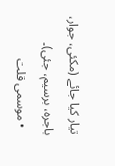تیار کیا جائے (مکئی، جوار، باجرہ، برسیم، جئی)۔
  • موسمی قلت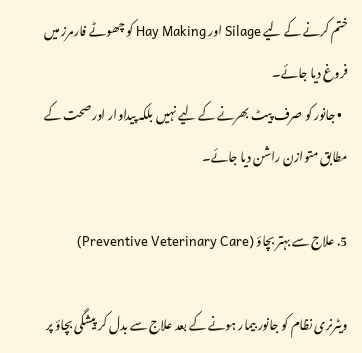ختم کرنے کے لیے Silage اور Hay Making کو چھوٹے فارمرز میں فروغ دیا جائے۔
  • جانور کو صرف پیٹ بھرنے کے لیے نہیں بلکہ پیداوار اور صحت کے مطابق متوازن راشن دیا جائے۔

5. علاج سے بہتر بچاؤ (Preventive Veterinary Care)

ویٹرنری نظام کو جانور بیمار ہونے کے بعد علاج سے بدل کر پیشگی بچاؤ پر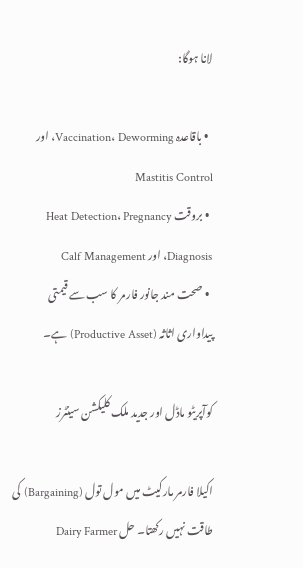لانا ہوگا:

  • باقاعدہ Vaccination، Deworming، اور Mastitis Control
  • بروقت Heat Detection، Pregnancy Diagnosis، اور Calf Management
  • صحت مند جانور فارمر کا سب سے قیمتی پیداواری اثاثہ (Productive Asset) ہے۔

کوآپریٹو ماڈل اور جدید ملک کلیکشن سینٹرز

اکیلا فارمر مارکیٹ میں مول تول (Bargaining) کی طاقت نہیں رکھتا۔ حل Dairy Farmer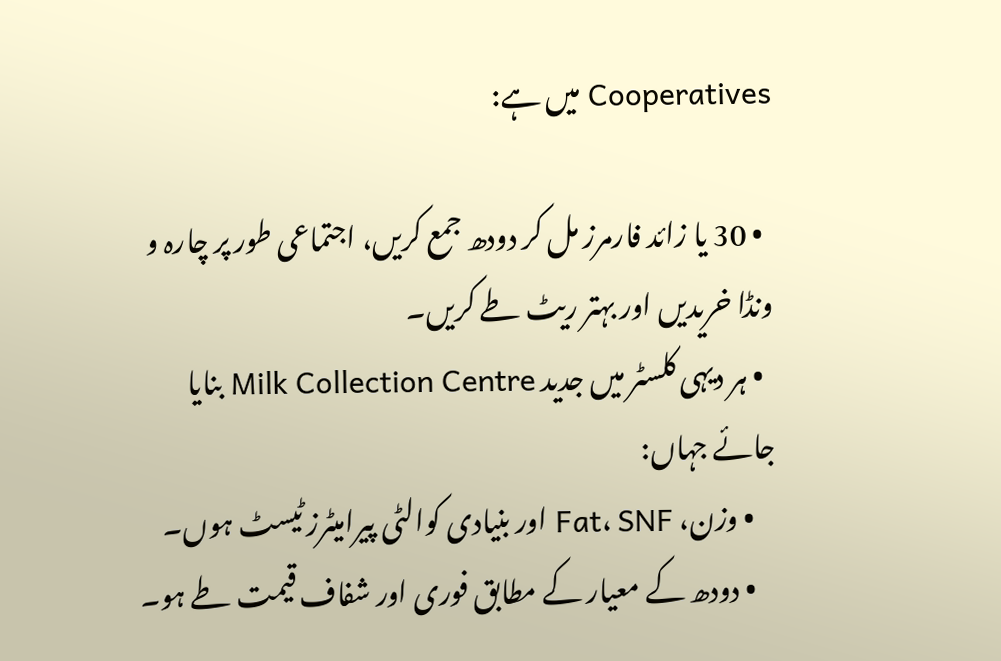Cooperatives میں ہے:

  • 30 یا زائد فارمرز مل کر دودھ جمع کریں، اجتماعی طور پر چارہ و ونڈا خریدیں اور بہتر ریٹ طے کریں۔
  • ہر دیہی کلسٹر میں جدید Milk Collection Centre بنایا جائے جہاں:
    • وزن، Fat، SNF اور بنیادی کوالٹی پیرامیٹرز ٹیسٹ ہوں۔
    • دودھ کے معیار کے مطابق فوری اور شفاف قیمت طے ہو۔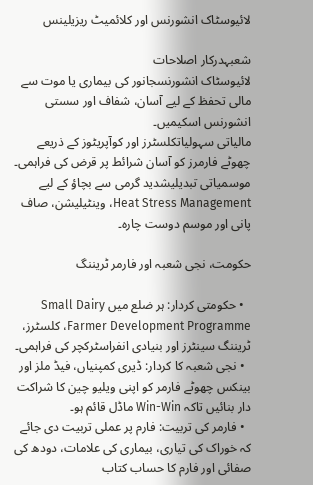لائیوسٹاک انشورنس اور کلائمیٹ ریزیلینس

شعبہدرکار اصلاحات
لائیوسٹاک انشورنسجانور کی بیماری یا موت سے مالی تحفظ کے لیے آسان، شفاف اور سستی انشورنس اسکیمیں۔
مالیاتی سہولیاتکلسٹرز اور کوآپریٹوز کے ذریعے چھوٹے فارمرز کو آسان شرائط پر قرض کی فراہمی۔
موسمیاتی تبدیلیشدید گرمی سے بچاؤ کے لیے Heat Stress Management، وینٹیلیشن، صاف پانی اور موسم دوست چارہ۔

حکومت، نجی شعبہ اور فارمر ٹریننگ

  • حکومتی کردار: ہر ضلع میں Small Dairy Farmer Development Programme، کلسٹرز، ٹریننگ سینٹرز اور بنیادی انفراسٹرکچر کی فراہمی۔
  • نجی شعبہ کا کردار: ڈیری کمپنیاں، فیڈ ملز اور بینکس چھوٹے فارمر کو اپنی ویلیو چین کا شراکت دار بنائیں تاکہ Win-Win ماڈل قائم ہو۔
  • فارمر کی تربیت: فارم پر عملی تربیت دی جائے کہ خوراک کی تیاری، بیماری کی علامات، دودھ کی صفائی اور فارم کا حساب کتاب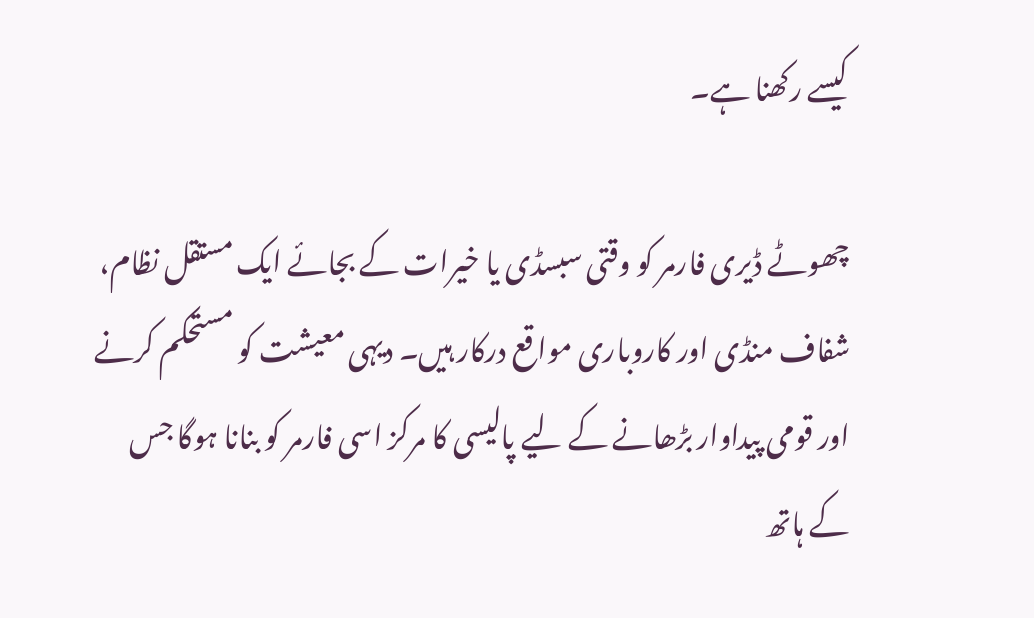کیسے رکھنا ہے۔

چھوٹے ڈیری فارمر کو وقتی سبسڈی یا خیرات کے بجائے ایک مستقل نظام، شفاف منڈی اور کاروباری مواقع درکار ہیں۔ دیہی معیشت کو مستحکم کرنے اور قومی پیداوار بڑھانے کے لیے پالیسی کا مرکز اسی فارمر کو بنانا ہوگا جس کے ہاتھ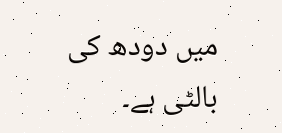میں دودھ کی بالٹی ہے۔